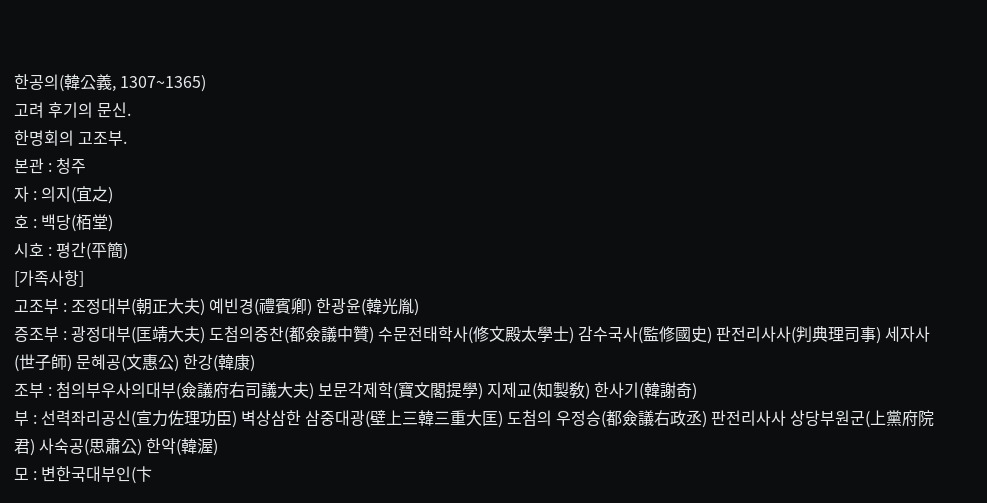한공의(韓公義, 1307~1365)
고려 후기의 문신.
한명회의 고조부.
본관 : 청주
자 : 의지(宜之)
호 : 백당(栢堂)
시호 : 평간(平簡)
[가족사항]
고조부 : 조정대부(朝正大夫) 예빈경(禮賓卿) 한광윤(韓光胤)
증조부 : 광정대부(匡靖大夫) 도첨의중찬(都僉議中贊) 수문전태학사(修文殿太學士) 감수국사(監修國史) 판전리사사(判典理司事) 세자사(世子師) 문혜공(文惠公) 한강(韓康)
조부 : 첨의부우사의대부(僉議府右司議大夫) 보문각제학(寶文閣提學) 지제교(知製敎) 한사기(韓謝奇)
부 : 선력좌리공신(宣力佐理功臣) 벽상삼한 삼중대광(壁上三韓三重大匡) 도첨의 우정승(都僉議右政丞) 판전리사사 상당부원군(上黨府院君) 사숙공(思肅公) 한악(韓渥)
모 : 변한국대부인(卞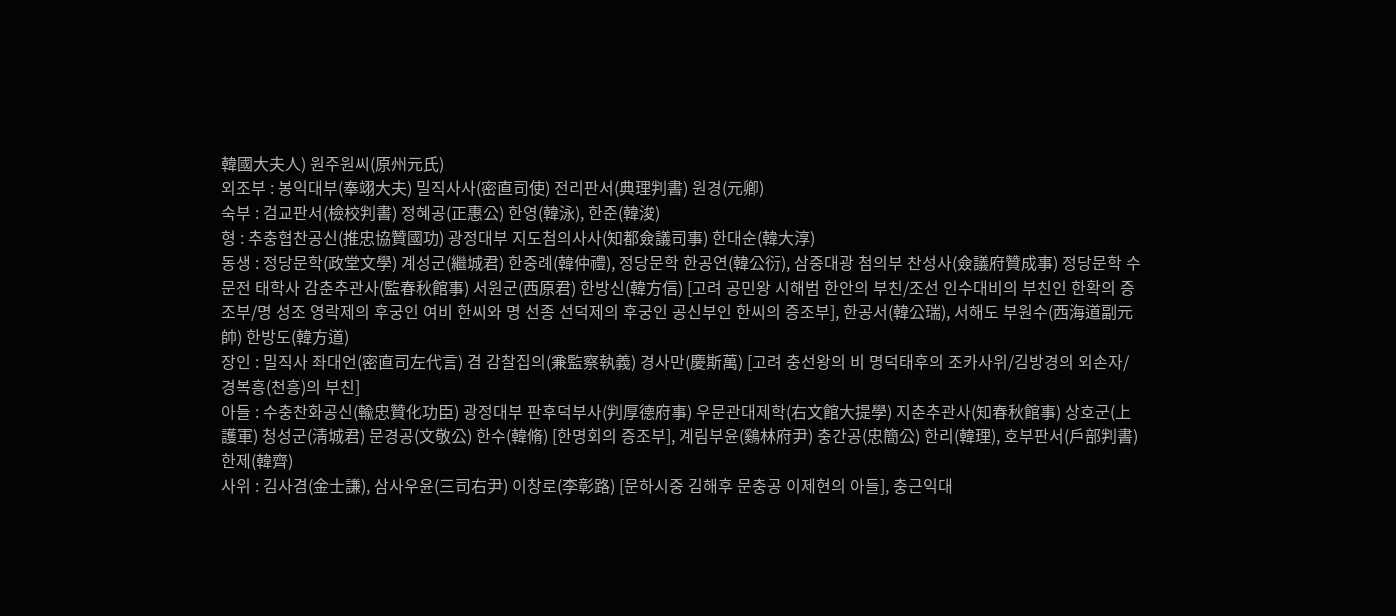韓國大夫人) 원주원씨(原州元氏)
외조부 : 봉익대부(奉翊大夫) 밀직사사(密直司使) 전리판서(典理判書) 원경(元卿)
숙부 : 검교판서(檢校判書) 정혜공(正惠公) 한영(韓泳), 한준(韓浚)
형 : 추충협찬공신(推忠協贊國功) 광정대부 지도첨의사사(知都僉議司事) 한대순(韓大淳)
동생 : 정당문학(政堂文學) 계성군(繼城君) 한중례(韓仲禮), 정당문학 한공연(韓公衍), 삼중대광 첨의부 찬성사(僉議府贊成事) 정당문학 수문전 태학사 감춘추관사(監春秋館事) 서원군(西原君) 한방신(韓方信) [고려 공민왕 시해범 한안의 부친/조선 인수대비의 부친인 한확의 증조부/명 성조 영락제의 후궁인 여비 한씨와 명 선종 선덕제의 후궁인 공신부인 한씨의 증조부], 한공서(韓公瑞), 서해도 부원수(西海道副元帥) 한방도(韓方道)
장인 : 밀직사 좌대언(密直司左代言) 겸 감찰집의(兼監察執義) 경사만(慶斯萬) [고려 충선왕의 비 명덕태후의 조카사위/김방경의 외손자/경복흥(천흥)의 부친]
아들 : 수충찬화공신(輸忠贊化功臣) 광정대부 판후덕부사(判厚德府事) 우문관대제학(右文館大提學) 지춘추관사(知春秋館事) 상호군(上護軍) 청성군(淸城君) 문경공(文敬公) 한수(韓脩) [한명회의 증조부], 계림부윤(鷄林府尹) 충간공(忠簡公) 한리(韓理), 호부판서(戶部判書) 한제(韓齊)
사위 : 김사겸(金士謙), 삼사우윤(三司右尹) 이창로(李彰路) [문하시중 김해후 문충공 이제현의 아들], 충근익대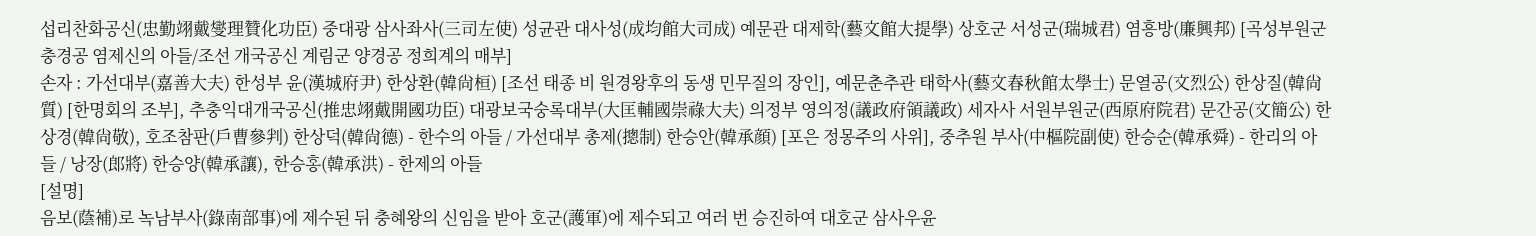섭리찬화공신(忠勤翊戴燮理贊化功臣) 중대광 삼사좌사(三司左使) 성균관 대사성(成均館大司成) 예문관 대제학(藝文館大提學) 상호군 서성군(瑞城君) 염흥방(廉興邦) [곡성부원군 충경공 염제신의 아들/조선 개국공신 계림군 양경공 정희계의 매부]
손자 : 가선대부(嘉善大夫) 한성부 윤(漢城府尹) 한상환(韓尙桓) [조선 태종 비 원경왕후의 동생 민무질의 장인], 예문춘추관 태학사(藝文春秋館太學士) 문열공(文烈公) 한상질(韓尙質) [한명회의 조부], 추충익대개국공신(推忠翊戴開國功臣) 대광보국숭록대부(大匡輔國崇祿大夫) 의정부 영의정(議政府領議政) 세자사 서원부원군(西原府院君) 문간공(文簡公) 한상경(韓尙敬), 호조참판(戶曹參判) 한상덕(韓尙德) - 한수의 아들 / 가선대부 총제(摠制) 한승안(韓承顔) [포은 정몽주의 사위], 중추원 부사(中樞院副使) 한승순(韓承舜) - 한리의 아들 / 낭장(郎將) 한승양(韓承讓), 한승홍(韓承洪) - 한제의 아들
[설명]
음보(蔭補)로 녹남부사(錄南部事)에 제수된 뒤 충혜왕의 신임을 받아 호군(護軍)에 제수되고 여러 번 승진하여 대호군 삼사우윤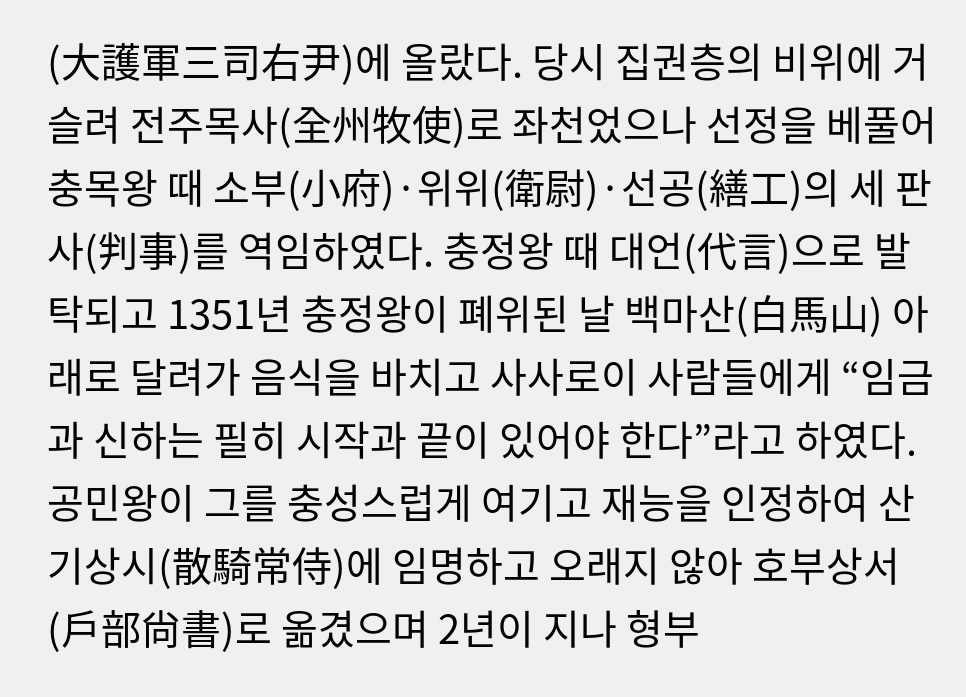(大護軍三司右尹)에 올랐다. 당시 집권층의 비위에 거슬려 전주목사(全州牧使)로 좌천었으나 선정을 베풀어 충목왕 때 소부(小府)·위위(衛尉)·선공(繕工)의 세 판사(判事)를 역임하였다. 충정왕 때 대언(代言)으로 발탁되고 1351년 충정왕이 폐위된 날 백마산(白馬山) 아래로 달려가 음식을 바치고 사사로이 사람들에게 “임금과 신하는 필히 시작과 끝이 있어야 한다”라고 하였다. 공민왕이 그를 충성스럽게 여기고 재능을 인정하여 산기상시(散騎常侍)에 임명하고 오래지 않아 호부상서(戶部尙書)로 옮겼으며 2년이 지나 형부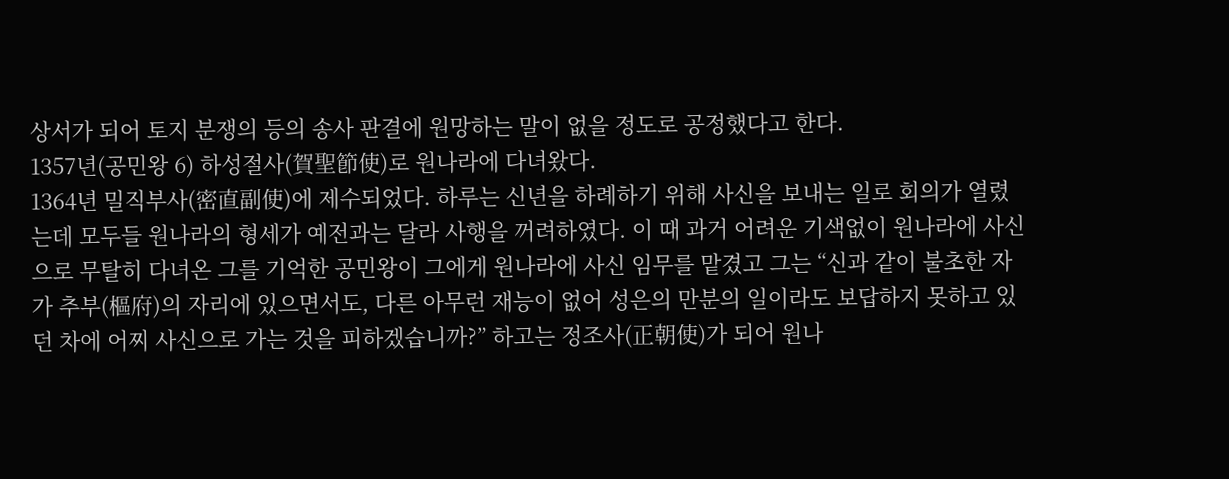상서가 되어 토지 분쟁의 등의 송사 판결에 원망하는 말이 없을 정도로 공정했다고 한다.
1357년(공민왕 6) 하성절사(賀聖節使)로 원나라에 다녀왔다.
1364년 밀직부사(密直副使)에 제수되었다. 하루는 신년을 하례하기 위해 사신을 보내는 일로 회의가 열렸는데 모두들 원나라의 형세가 예전과는 달라 사행을 꺼려하였다. 이 때 과거 어려운 기색없이 원나라에 사신으로 무탈히 다녀온 그를 기억한 공민왕이 그에게 원나라에 사신 임무를 맡겼고 그는 “신과 같이 불초한 자가 추부(樞府)의 자리에 있으면서도, 다른 아무런 재능이 없어 성은의 만분의 일이라도 보답하지 못하고 있던 차에 어찌 사신으로 가는 것을 피하겠습니까?” 하고는 정조사(正朝使)가 되어 원나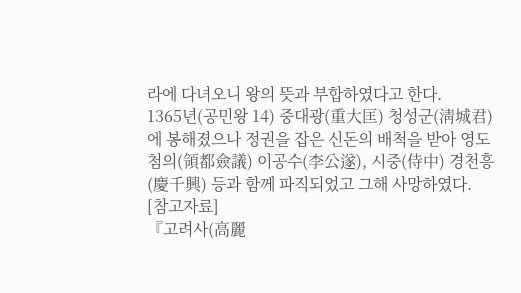라에 다녀오니 왕의 뜻과 부합하였다고 한다.
1365년(공민왕 14) 중대광(重大匡) 청성군(淸城君)에 봉해졌으나 정권을 잡은 신돈의 배척을 받아 영도첨의(領都僉議) 이공수(李公遂), 시중(侍中) 경천흥(慶千興) 등과 함께 파직되었고 그해 사망하였다.
[참고자료]
『고려사(高麗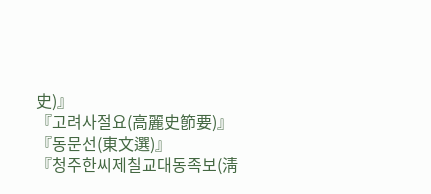史)』
『고려사절요(高麗史節要)』
『동문선(東文選)』
『청주한씨제칠교대동족보(淸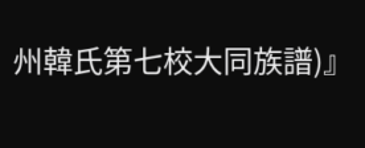州韓氏第七校大同族譜)』